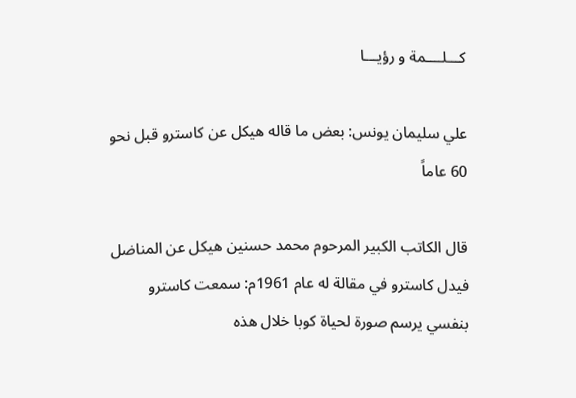كـــلــــمة و رؤيـــا

علي سليمان يونس: بعض ما قاله هيكل عن كاسترو قبل نحو 60 عاماً

قال الكاتب الكبير المرحوم محمد حسنين هيكل عن المناضل فيدل كاسترو في مقالة له عام 1961م: سمعت كاسترو بنفسي يرسم صورة لحياة كوبا خلال هذه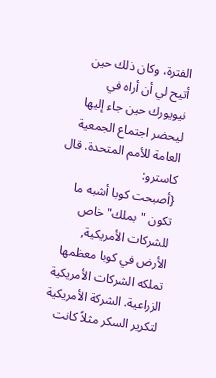الفترة، وكان ذلك حين أتيح لي أن أراه في نيويورك حين جاء إليها ليحضر اجتماع الجمعية العامة للأمم المتحدة. قال كاسترو:
{أصبحت كوبا أشبه ما تكون "بملك" خاص للشركات الأمريكية, الأرض في كوبا معظمها تملكه الشركات الأمريكية الزراعية. الشركة الأمريكية لتكرير السكر مثلاً كانت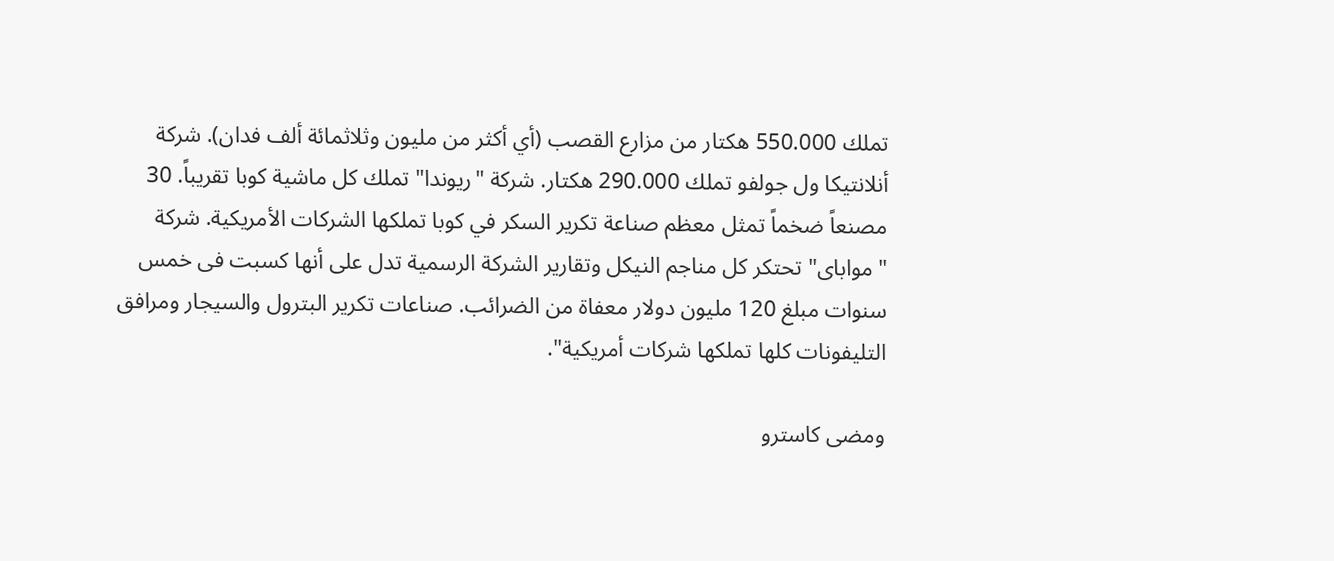تملك 550.000 هكتار من مزارع القصب (أي أكثر من مليون وثلاثمائة ألف فدان). شركة أنلانتيكا ول جولفو تملك 290.000 هكتار. شركة "ريوندا" تملك كل ماشية كوبا تقريباً. 30 مصنعاً ضخماً تمثل معظم صناعة تكرير السكر في كوبا تملكها الشركات الأمريكية. شركة "مواباى" تحتكر كل مناجم النيكل وتقارير الشركة الرسمية تدل على أنها كسبت فى خمس سنوات مبلغ 120 مليون دولار معفاة من الضرائب. صناعات تكرير البترول والسيجار ومرافق التليفونات كلها تملكها شركات أمريكية".

ومضى كاسترو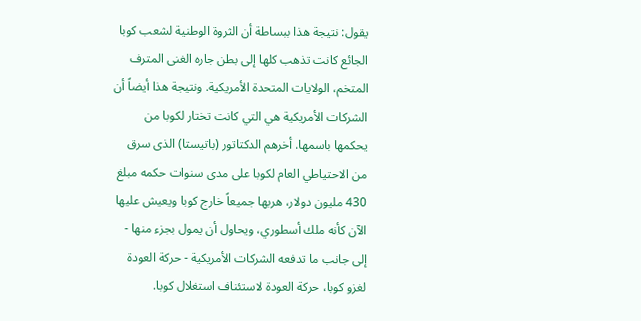يقول: نتيجة هذا ببساطة أن الثروة الوطنية لشعب كوبا الجائع كانت تذهب كلها إلى بطن جاره الغنى المترف المتخم، الولايات المتحدة الأمريكية. ونتيجة هذا أيضاً أن الشركات الأمريكية هي التي كانت تختار لكوبا من يحكمها باسمها. أخرهم الدكتاتور (باتيستا) الذى سرق من الاحتياطي العام لكوبا على مدى سنوات حكمه مبلغ 430 مليون دولار، هربها جميعاً خارج كوبا ويعيش عليها الآن كأنه ملك أسطوري، ويحاول أن يمول بجزء منها - إلى جانب ما تدفعه الشركات الأمريكية - حركة العودة لغزو كوبا، حركة العودة لاستئناف استغلال كوبا.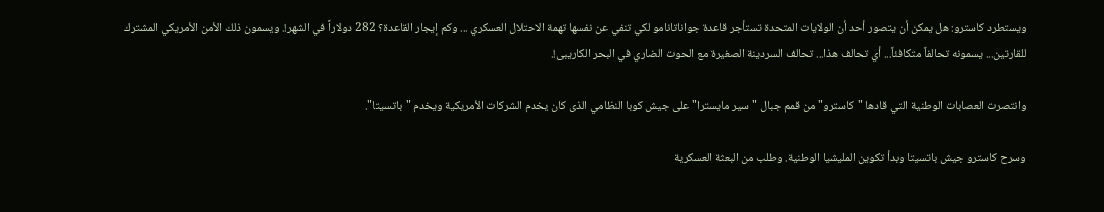ويستطرد كاسترو: هل يمكن أن يتصور أحد أن الولايات المتحدة تستأجر قاعدة جواناتانامو لكي تنفي عن نفسها تهمة الاحتلال العسكري ... وكم إيجار القاعدة؟ 282 دولاراً في الشهر!. ويسمون ذلك الأمن الأمريكي المشترك للقارتين... يسمونه تحالفاً متكافئاً... أي تحالف هذا... تحالف السردينة الصغيرة مع الحوت الضاري في البحر الكاريبى!.

وانتصرت العصابات الوطنية التي قادها "كاسترو" من قمم جبال "سير مايسترا" على جيش كوبا النظامي الذى كان يخدم الشركات الأمريكية ويخدم "باتسيتا".

وسرح كاسترو جيش باتسيتا وبدأ تكوين المليشيا الوطنية. وطلب من البعثة العسكرية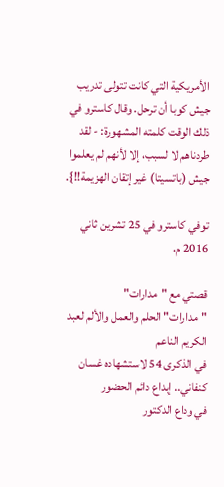الأمريكية التي كانت تتولى تدريب جيش كوبا أن ترحل. وقال كاسترو في ذلك الوقت كلمته المشهورة: - لقد طردناهم لا لسبب، إلا لأنهم لم يعلموا جيش (باتسيتا) غير إتقان الهزيمة‍!!}.

توفي كاسترو في 25 تشرين ثاني 2016 م.

قصتي مع "مدارات"
"مدارات" الحلم والعمل والألم لعبد الكريم الناعم
في الذكرى 54 لاستشهاده غسان كنفاني.. إبداع دائم الحضور
في وداع الدكتور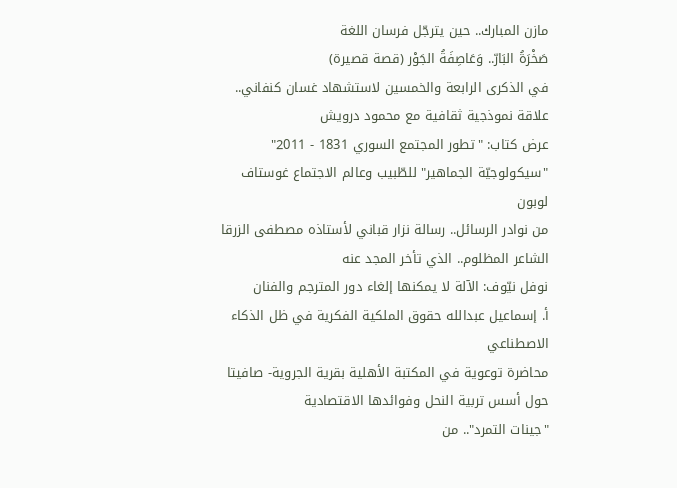مازن المبارك.. حين يترجّل فرسان اللغة
صَخْرَةُ البَارّ.. وَعَاصِفَةُ الجَوْر (قصة قصيرة)
في الذكرى الرابعة والخمسين لاستشهاد غسان كنفاني.. علاقة نموذجية ثقافية مع محمود درويش
عرض كتاب: "تطور المجتمع السوري 1831 - 2011"
"سيكولوجيّة الجماهير" للطّبيب وعالم الاجتماع غوستاف لوبون
من نوادر الرسائل.. رسالة نزار قباني لأستاذه مصطفى الزرقا
الشاعر المظلوم.. الذي تأخر المجد عنه
نوفل نيّوف: الآلة لا يمكنها إلغاء دور المترجم والفنان
أ. إسماعيل عبدالله حقوق الملكية الفكرية في ظل الذكاء الاصطناعي
محاضرة توعوية في المكتبة الأهلية بقرية الجروية- صافيتا حول أسس تربية النحل وفوائدها الاقتصادية
"جينات التمرد".. من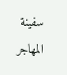سفينة المهاجر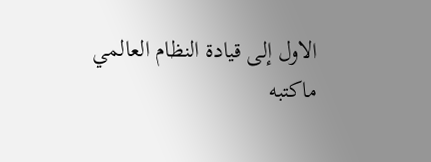الاول إلى قيادة النظام العالمي
ماكتبه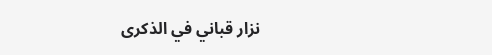نزار قباني في الذكرى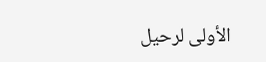الأولى لرحيل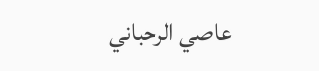عاصي الرحباني